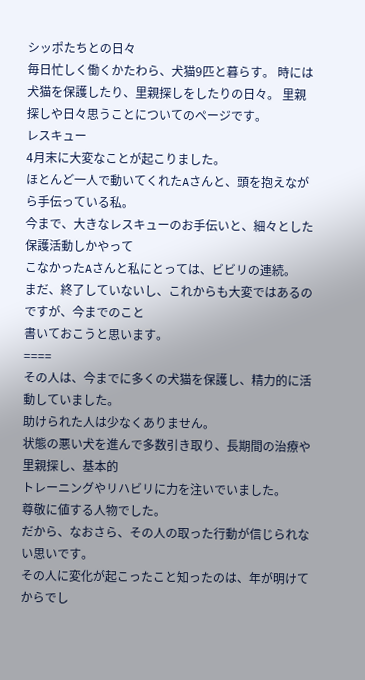シッポたちとの日々
毎日忙しく働くかたわら、犬猫9匹と暮らす。 時には犬猫を保護したり、里親探しをしたりの日々。 里親探しや日々思うことについてのページです。
レスキュー
4月末に大変なことが起こりました。
ほとんど一人で動いてくれたAさんと、頭を抱えながら手伝っている私。
今まで、大きなレスキューのお手伝いと、細々とした保護活動しかやって
こなかったAさんと私にとっては、ビビリの連続。
まだ、終了していないし、これからも大変ではあるのですが、今までのこと
書いておこうと思います。
====
その人は、今までに多くの犬猫を保護し、精力的に活動していました。
助けられた人は少なくありません。
状態の悪い犬を進んで多数引き取り、長期間の治療や里親探し、基本的
トレーニングやリハビリに力を注いでいました。
尊敬に値する人物でした。
だから、なおさら、その人の取った行動が信じられない思いです。
その人に変化が起こったこと知ったのは、年が明けてからでし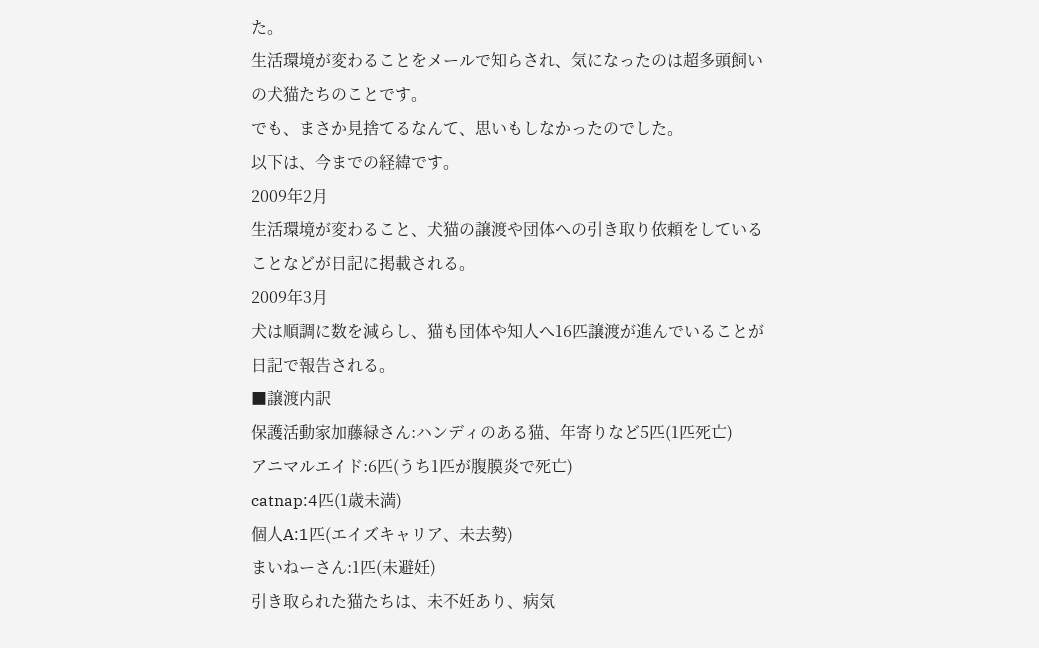た。
生活環境が変わることをメールで知らされ、気になったのは超多頭飼い
の犬猫たちのことです。
でも、まさか見捨てるなんて、思いもしなかったのでした。
以下は、今までの経緯です。
2009年2月
生活環境が変わること、犬猫の譲渡や団体への引き取り依頼をしている
ことなどが日記に掲載される。
2009年3月
犬は順調に数を減らし、猫も団体や知人へ16匹譲渡が進んでいることが
日記で報告される。
■譲渡内訳
保護活動家加藤緑さん:ハンディのある猫、年寄りなど5匹(1匹死亡)
アニマルエイド:6匹(うち1匹が腹膜炎で死亡)
catnap:4匹(1歳未満)
個人A:1匹(エイズキャリア、未去勢)
まいねーさん:1匹(未避妊)
引き取られた猫たちは、未不妊あり、病気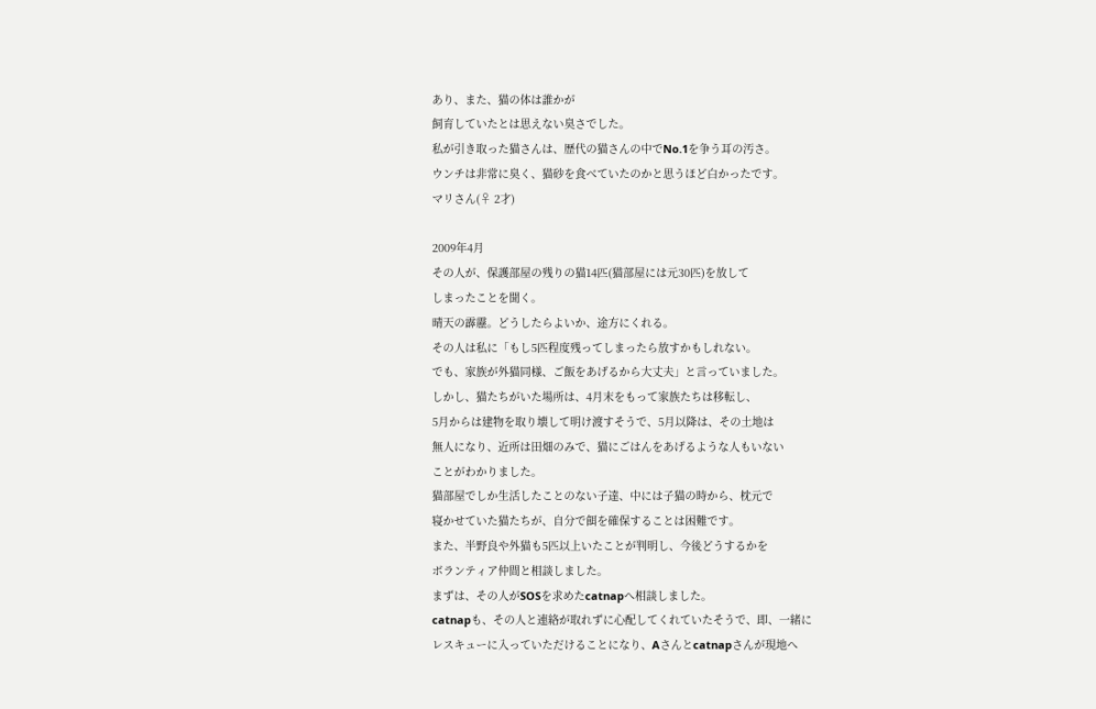あり、また、猫の体は誰かが
飼育していたとは思えない臭さでした。
私が引き取った猫さんは、歴代の猫さんの中でNo.1を争う耳の汚さ。
ウンチは非常に臭く、猫砂を食べていたのかと思うほど白かったです。
マリさん(♀ 2才)

2009年4月
その人が、保護部屋の残りの猫14匹(猫部屋には元30匹)を放して
しまったことを聞く。
晴天の霹靂。どうしたらよいか、途方にくれる。
その人は私に「もし5匹程度残ってしまったら放すかもしれない。
でも、家族が外猫同様、ご飯をあげるから大丈夫」と言っていました。
しかし、猫たちがいた場所は、4月末をもって家族たちは移転し、
5月からは建物を取り壊して明け渡すそうで、5月以降は、その土地は
無人になり、近所は田畑のみで、猫にごはんをあげるような人もいない
ことがわかりました。
猫部屋でしか生活したことのない子達、中には子猫の時から、枕元で
寝かせていた猫たちが、自分で餌を確保することは困難です。
また、半野良や外猫も5匹以上いたことが判明し、今後どうするかを
ボランティア仲間と相談しました。
まずは、その人がSOSを求めたcatnapへ相談しました。
catnapも、その人と連絡が取れずに心配してくれていたそうで、即、一緒に
レスキューに入っていただけることになり、Aさんとcatnapさんが現地へ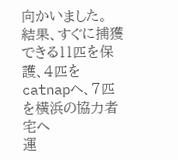向かいました。
結果、すぐに捕獲できる11匹を保護、4匹をcatnapへ、7匹を横浜の協力者宅へ
運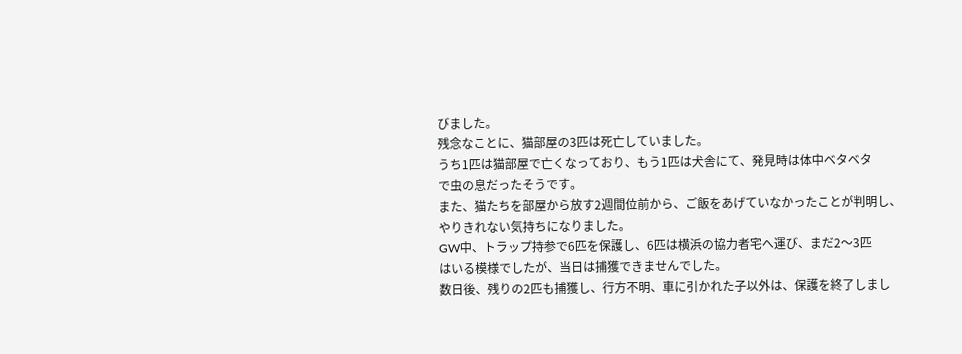びました。
残念なことに、猫部屋の3匹は死亡していました。
うち1匹は猫部屋で亡くなっており、もう1匹は犬舎にて、発見時は体中ベタベタ
で虫の息だったそうです。
また、猫たちを部屋から放す2週間位前から、ご飯をあげていなかったことが判明し、
やりきれない気持ちになりました。
GW中、トラップ持参で6匹を保護し、6匹は横浜の協力者宅へ運び、まだ2〜3匹
はいる模様でしたが、当日は捕獲できませんでした。
数日後、残りの2匹も捕獲し、行方不明、車に引かれた子以外は、保護を終了しまし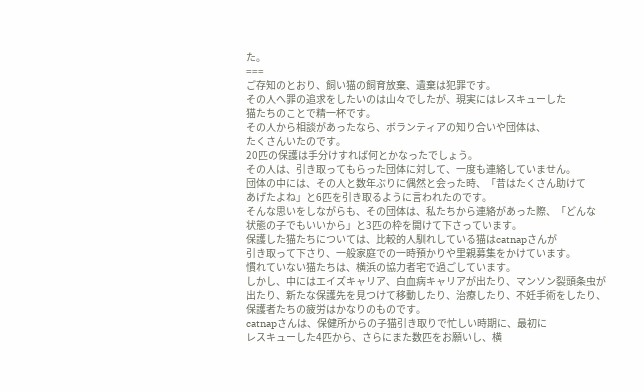た。
===
ご存知のとおり、飼い猫の飼育放棄、遺棄は犯罪です。
その人へ罪の追求をしたいのは山々でしたが、現実にはレスキューした
猫たちのことで精一杯です。
その人から相談があったなら、ボランティアの知り合いや団体は、
たくさんいたのです。
20匹の保護は手分けすれば何とかなったでしょう。
その人は、引き取ってもらった団体に対して、一度も連絡していません。
団体の中には、その人と数年ぶりに偶然と会った時、「昔はたくさん助けて
あげたよね」と6匹を引き取るように言われたのです。
そんな思いをしながらも、その団体は、私たちから連絡があった際、「どんな
状態の子でもいいから」と3匹の枠を開けて下さっています。
保護した猫たちについては、比較的人馴れしている猫はcatnapさんが
引き取って下さり、一般家庭での一時預かりや里親募集をかけています。
慣れていない猫たちは、横浜の協力者宅で過ごしています。
しかし、中にはエイズキャリア、白血病キャリアが出たり、マンソン裂頭条虫が
出たり、新たな保護先を見つけて移動したり、治療したり、不妊手術をしたり、
保護者たちの疲労はかなりのものです。
catnapさんは、保健所からの子猫引き取りで忙しい時期に、最初に
レスキューした4匹から、さらにまた数匹をお願いし、横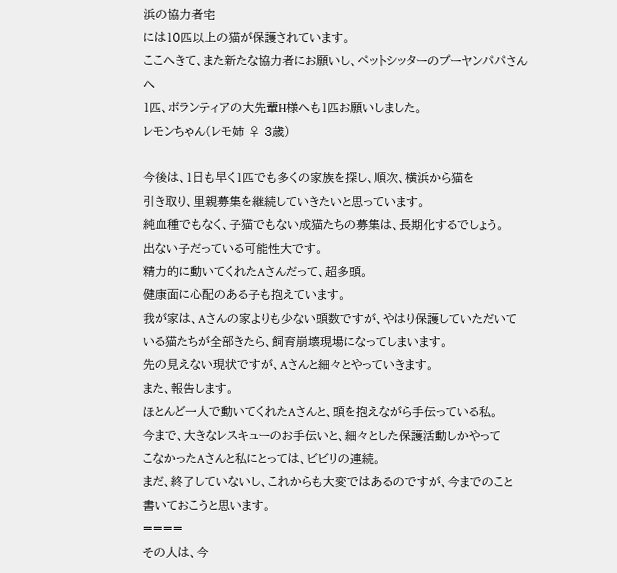浜の協力者宅
には10匹以上の猫が保護されています。
ここへきて、また新たな協力者にお願いし、ペットシッターのプーヤンパパさんへ
1匹、ボランティアの大先輩H様へも1匹お願いしました。
レモンちゃん(レモ姉 ♀ 3歳)

今後は、1日も早く1匹でも多くの家族を探し、順次、横浜から猫を
引き取り、里親募集を継続していきたいと思っています。
純血種でもなく、子猫でもない成猫たちの募集は、長期化するでしょう。
出ない子だっている可能性大です。
精力的に動いてくれたAさんだって、超多頭。
健康面に心配のある子も抱えています。
我が家は、Aさんの家よりも少ない頭数ですが、やはり保護していただいて
いる猫たちが全部きたら、飼育崩壊現場になってしまいます。
先の見えない現状ですが、Aさんと細々とやっていきます。
また、報告します。
ほとんど一人で動いてくれたAさんと、頭を抱えながら手伝っている私。
今まで、大きなレスキューのお手伝いと、細々とした保護活動しかやって
こなかったAさんと私にとっては、ビビリの連続。
まだ、終了していないし、これからも大変ではあるのですが、今までのこと
書いておこうと思います。
====
その人は、今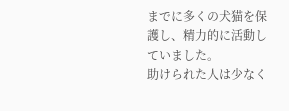までに多くの犬猫を保護し、精力的に活動していました。
助けられた人は少なく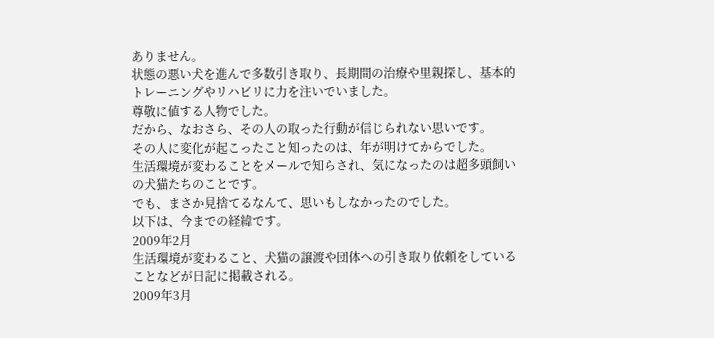ありません。
状態の悪い犬を進んで多数引き取り、長期間の治療や里親探し、基本的
トレーニングやリハビリに力を注いでいました。
尊敬に値する人物でした。
だから、なおさら、その人の取った行動が信じられない思いです。
その人に変化が起こったこと知ったのは、年が明けてからでした。
生活環境が変わることをメールで知らされ、気になったのは超多頭飼い
の犬猫たちのことです。
でも、まさか見捨てるなんて、思いもしなかったのでした。
以下は、今までの経緯です。
2009年2月
生活環境が変わること、犬猫の譲渡や団体への引き取り依頼をしている
ことなどが日記に掲載される。
2009年3月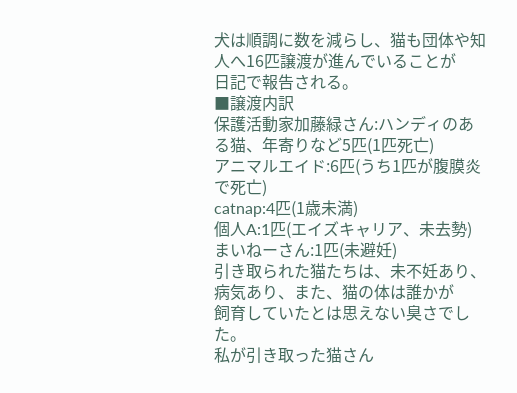犬は順調に数を減らし、猫も団体や知人へ16匹譲渡が進んでいることが
日記で報告される。
■譲渡内訳
保護活動家加藤緑さん:ハンディのある猫、年寄りなど5匹(1匹死亡)
アニマルエイド:6匹(うち1匹が腹膜炎で死亡)
catnap:4匹(1歳未満)
個人A:1匹(エイズキャリア、未去勢)
まいねーさん:1匹(未避妊)
引き取られた猫たちは、未不妊あり、病気あり、また、猫の体は誰かが
飼育していたとは思えない臭さでした。
私が引き取った猫さん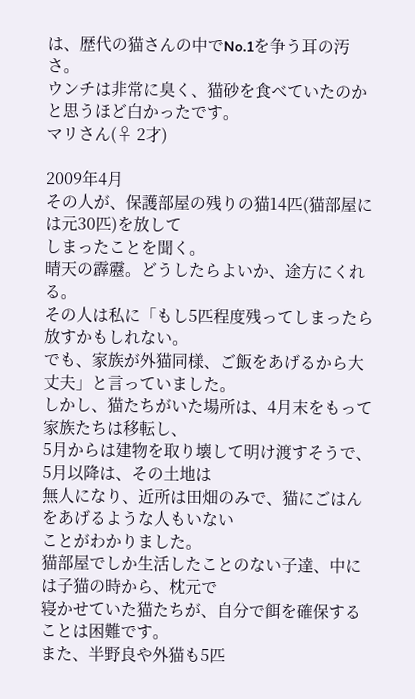は、歴代の猫さんの中でNo.1を争う耳の汚さ。
ウンチは非常に臭く、猫砂を食べていたのかと思うほど白かったです。
マリさん(♀ 2才)

2009年4月
その人が、保護部屋の残りの猫14匹(猫部屋には元30匹)を放して
しまったことを聞く。
晴天の霹靂。どうしたらよいか、途方にくれる。
その人は私に「もし5匹程度残ってしまったら放すかもしれない。
でも、家族が外猫同様、ご飯をあげるから大丈夫」と言っていました。
しかし、猫たちがいた場所は、4月末をもって家族たちは移転し、
5月からは建物を取り壊して明け渡すそうで、5月以降は、その土地は
無人になり、近所は田畑のみで、猫にごはんをあげるような人もいない
ことがわかりました。
猫部屋でしか生活したことのない子達、中には子猫の時から、枕元で
寝かせていた猫たちが、自分で餌を確保することは困難です。
また、半野良や外猫も5匹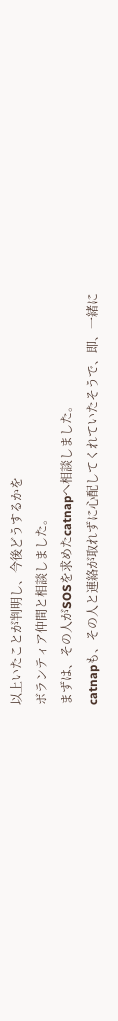以上いたことが判明し、今後どうするかを
ボランティア仲間と相談しました。
まずは、その人がSOSを求めたcatnapへ相談しました。
catnapも、その人と連絡が取れずに心配してくれていたそうで、即、一緒に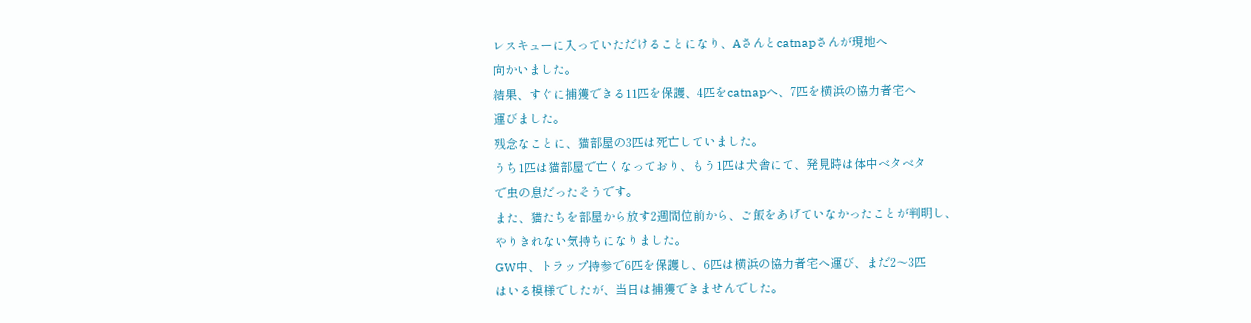レスキューに入っていただけることになり、Aさんとcatnapさんが現地へ
向かいました。
結果、すぐに捕獲できる11匹を保護、4匹をcatnapへ、7匹を横浜の協力者宅へ
運びました。
残念なことに、猫部屋の3匹は死亡していました。
うち1匹は猫部屋で亡くなっており、もう1匹は犬舎にて、発見時は体中ベタベタ
で虫の息だったそうです。
また、猫たちを部屋から放す2週間位前から、ご飯をあげていなかったことが判明し、
やりきれない気持ちになりました。
GW中、トラップ持参で6匹を保護し、6匹は横浜の協力者宅へ運び、まだ2〜3匹
はいる模様でしたが、当日は捕獲できませんでした。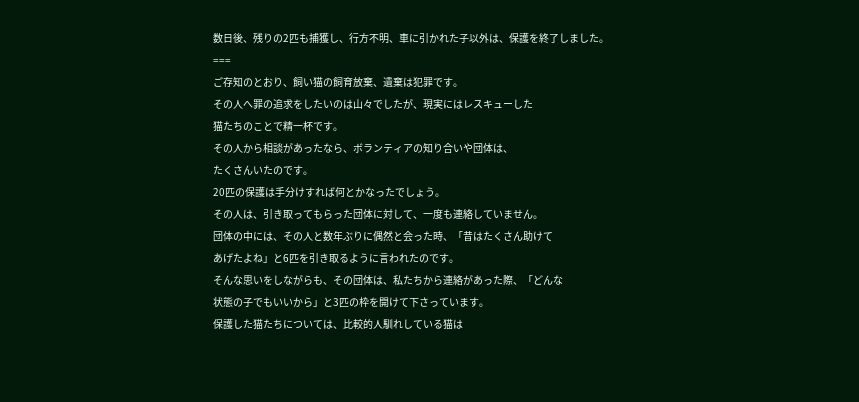数日後、残りの2匹も捕獲し、行方不明、車に引かれた子以外は、保護を終了しました。
===
ご存知のとおり、飼い猫の飼育放棄、遺棄は犯罪です。
その人へ罪の追求をしたいのは山々でしたが、現実にはレスキューした
猫たちのことで精一杯です。
その人から相談があったなら、ボランティアの知り合いや団体は、
たくさんいたのです。
20匹の保護は手分けすれば何とかなったでしょう。
その人は、引き取ってもらった団体に対して、一度も連絡していません。
団体の中には、その人と数年ぶりに偶然と会った時、「昔はたくさん助けて
あげたよね」と6匹を引き取るように言われたのです。
そんな思いをしながらも、その団体は、私たちから連絡があった際、「どんな
状態の子でもいいから」と3匹の枠を開けて下さっています。
保護した猫たちについては、比較的人馴れしている猫は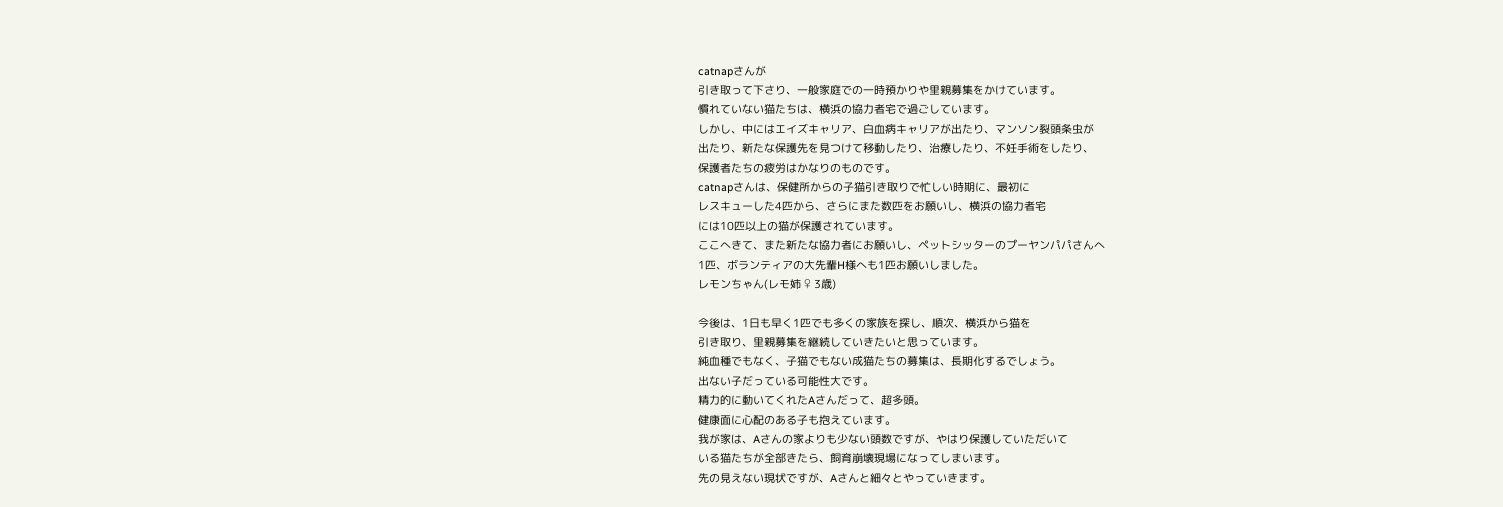catnapさんが
引き取って下さり、一般家庭での一時預かりや里親募集をかけています。
慣れていない猫たちは、横浜の協力者宅で過ごしています。
しかし、中にはエイズキャリア、白血病キャリアが出たり、マンソン裂頭条虫が
出たり、新たな保護先を見つけて移動したり、治療したり、不妊手術をしたり、
保護者たちの疲労はかなりのものです。
catnapさんは、保健所からの子猫引き取りで忙しい時期に、最初に
レスキューした4匹から、さらにまた数匹をお願いし、横浜の協力者宅
には10匹以上の猫が保護されています。
ここへきて、また新たな協力者にお願いし、ペットシッターのプーヤンパパさんへ
1匹、ボランティアの大先輩H様へも1匹お願いしました。
レモンちゃん(レモ姉 ♀ 3歳)

今後は、1日も早く1匹でも多くの家族を探し、順次、横浜から猫を
引き取り、里親募集を継続していきたいと思っています。
純血種でもなく、子猫でもない成猫たちの募集は、長期化するでしょう。
出ない子だっている可能性大です。
精力的に動いてくれたAさんだって、超多頭。
健康面に心配のある子も抱えています。
我が家は、Aさんの家よりも少ない頭数ですが、やはり保護していただいて
いる猫たちが全部きたら、飼育崩壊現場になってしまいます。
先の見えない現状ですが、Aさんと細々とやっていきます。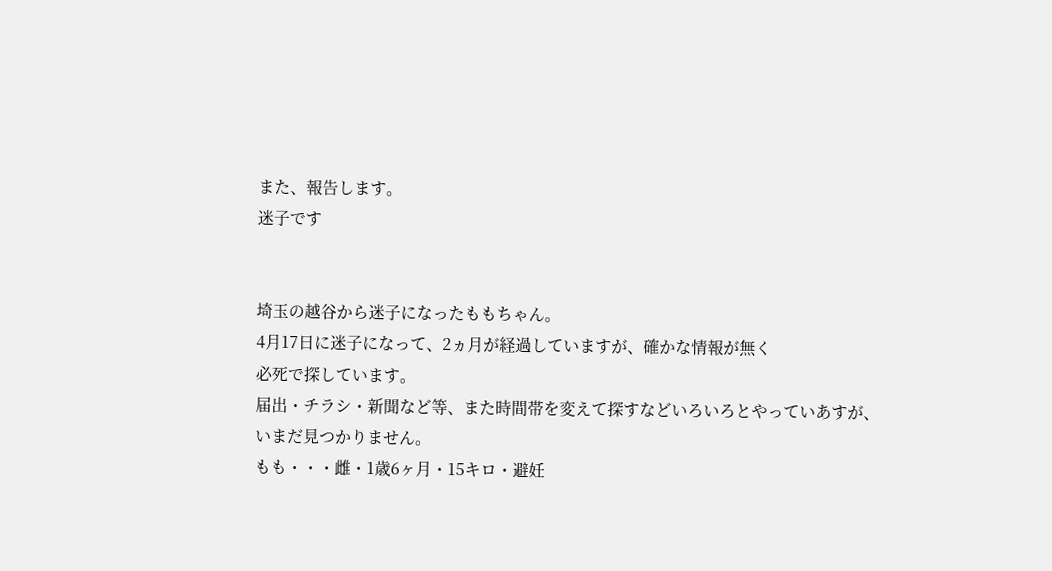また、報告します。
迷子です


埼玉の越谷から迷子になったももちゃん。
4月17日に迷子になって、2ヵ月が経過していますが、確かな情報が無く
必死で探しています。
届出・チラシ・新聞など等、また時間帯を変えて探すなどいろいろとやっていあすが、
いまだ見つかりません。
もも・・・雌・1歳6ヶ月・15キロ・避妊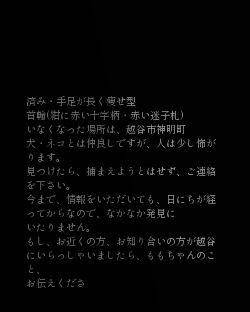済み・手足が長く痩せ型
首輪(紺に赤い十字柄・赤い迷子札)
いなくなった場所は、越谷市神明町
犬・ネコとは仲良しですが、人は少し怖がります。
見つけたら、捕まえようとはせず、ご連絡を下さい。
今まで、情報をいただいても、日にちが経ってからなので、なかなか発見に
いたりません。
もし、お近くの方、お知り合いの方が越谷にいらっしゃいましたら、ももちゃんのこと、
お伝えくださ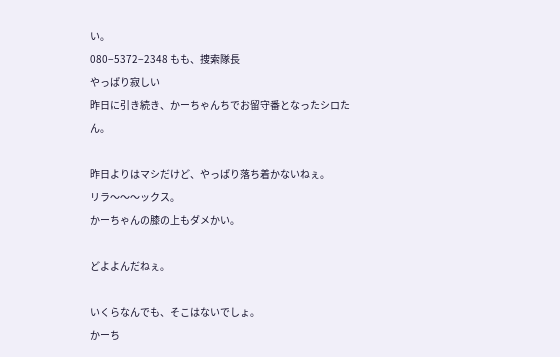い。
080−5372−2348 もも、捜索隊長
やっぱり寂しい
昨日に引き続き、かーちゃんちでお留守番となったシロたん。

昨日よりはマシだけど、やっぱり落ち着かないねぇ。
リラ〜〜〜ックス。
かーちゃんの膝の上もダメかい。

どよよんだねぇ。

いくらなんでも、そこはないでしょ。
かーち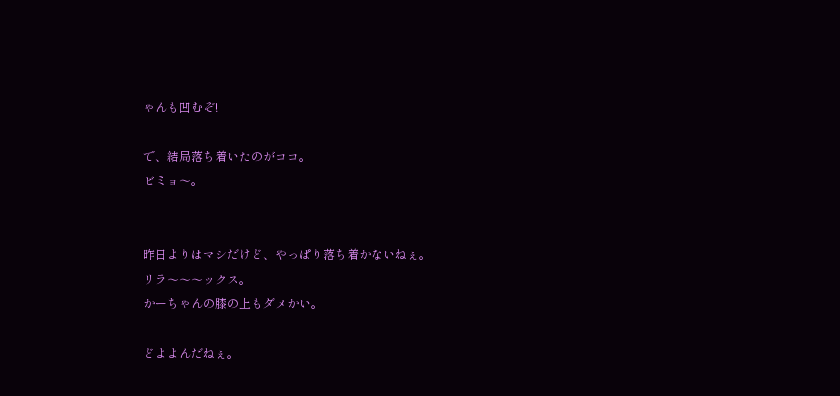ゃんも凹むぞ!

で、結局落ち着いたのがココ。
ビミョ〜。


昨日よりはマシだけど、やっぱり落ち着かないねぇ。
リラ〜〜〜ックス。
かーちゃんの膝の上もダメかい。

どよよんだねぇ。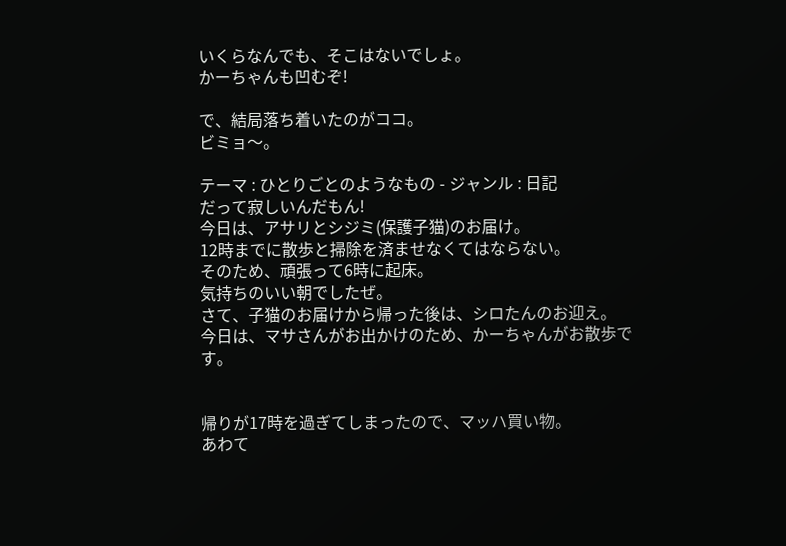いくらなんでも、そこはないでしょ。
かーちゃんも凹むぞ!

で、結局落ち着いたのがココ。
ビミョ〜。

テーマ : ひとりごとのようなもの - ジャンル : 日記
だって寂しいんだもん!
今日は、アサリとシジミ(保護子猫)のお届け。
12時までに散歩と掃除を済ませなくてはならない。
そのため、頑張って6時に起床。
気持ちのいい朝でしたぜ。
さて、子猫のお届けから帰った後は、シロたんのお迎え。
今日は、マサさんがお出かけのため、かーちゃんがお散歩です。


帰りが17時を過ぎてしまったので、マッハ買い物。
あわて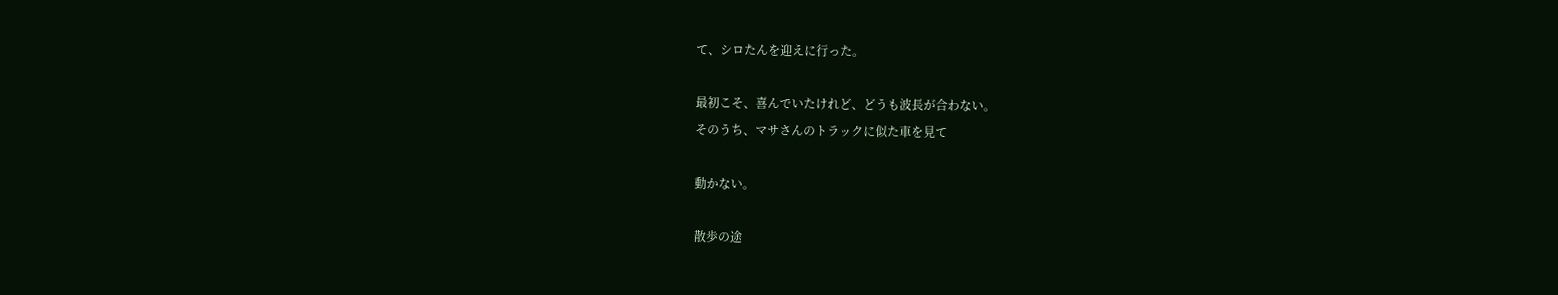て、シロたんを迎えに行った。

最初こそ、喜んでいたけれど、どうも波長が合わない。
そのうち、マサさんのトラックに似た車を見て

動かない。

散歩の途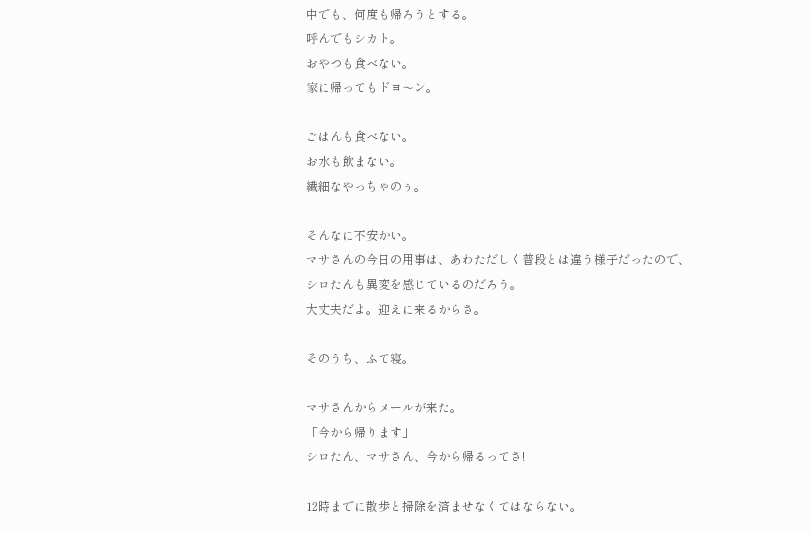中でも、何度も帰ろうとする。
呼んでもシカト。
おやつも食べない。
家に帰ってもドヨ〜ン。

ごはんも食べない。
お水も飲まない。
繊細なやっちゃのぅ。

そんなに不安かい。
マサさんの今日の用事は、あわただしく普段とは違う様子だったので、
シロたんも異変を感じているのだろう。
大丈夫だよ。迎えに来るからさ。

そのうち、ふて寝。

マサさんからメールが来た。
「今から帰ります」
シロたん、マサさん、今から帰るってさ!

12時までに散歩と掃除を済ませなくてはならない。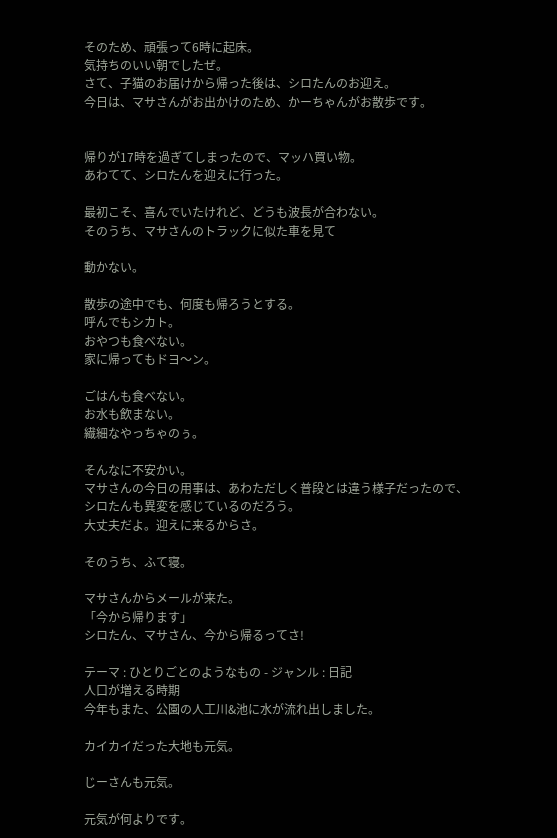そのため、頑張って6時に起床。
気持ちのいい朝でしたぜ。
さて、子猫のお届けから帰った後は、シロたんのお迎え。
今日は、マサさんがお出かけのため、かーちゃんがお散歩です。


帰りが17時を過ぎてしまったので、マッハ買い物。
あわてて、シロたんを迎えに行った。

最初こそ、喜んでいたけれど、どうも波長が合わない。
そのうち、マサさんのトラックに似た車を見て

動かない。

散歩の途中でも、何度も帰ろうとする。
呼んでもシカト。
おやつも食べない。
家に帰ってもドヨ〜ン。

ごはんも食べない。
お水も飲まない。
繊細なやっちゃのぅ。

そんなに不安かい。
マサさんの今日の用事は、あわただしく普段とは違う様子だったので、
シロたんも異変を感じているのだろう。
大丈夫だよ。迎えに来るからさ。

そのうち、ふて寝。

マサさんからメールが来た。
「今から帰ります」
シロたん、マサさん、今から帰るってさ!

テーマ : ひとりごとのようなもの - ジャンル : 日記
人口が増える時期
今年もまた、公園の人工川&池に水が流れ出しました。

カイカイだった大地も元気。

じーさんも元気。

元気が何よりです。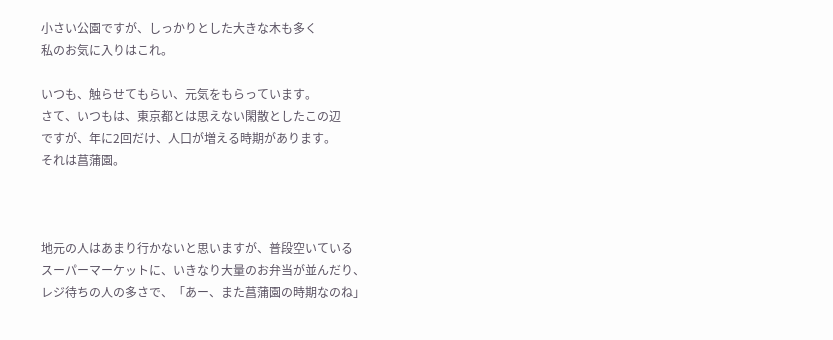小さい公園ですが、しっかりとした大きな木も多く
私のお気に入りはこれ。

いつも、触らせてもらい、元気をもらっています。
さて、いつもは、東京都とは思えない閑散としたこの辺
ですが、年に2回だけ、人口が増える時期があります。
それは菖蒲園。



地元の人はあまり行かないと思いますが、普段空いている
スーパーマーケットに、いきなり大量のお弁当が並んだり、
レジ待ちの人の多さで、「あー、また菖蒲園の時期なのね」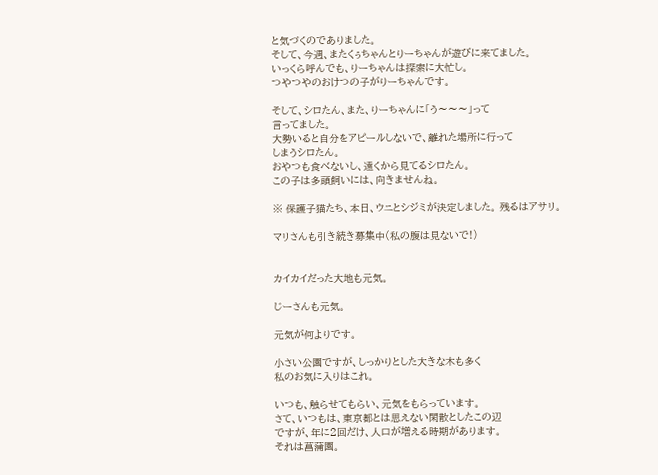と気づくのでありました。
そして、今週、またくぅちゃんとりーちゃんが遊びに来てました。
いっくら呼んでも、りーちゃんは探索に大忙し。
つやつやのおけつの子がりーちゃんです。

そして、シロたん、また、りーちゃんに「う〜〜〜」って
言ってました。
大勢いると自分をアピールしないで、離れた場所に行って
しまうシロたん。
おやつも食べないし、遠くから見てるシロたん。
この子は多頭飼いには、向きませんね。

※ 保護子猫たち、本日、ウニとシジミが決定しました。 残るはアサリ。

マリさんも引き続き募集中(私の腹は見ないで!)


カイカイだった大地も元気。

じーさんも元気。

元気が何よりです。

小さい公園ですが、しっかりとした大きな木も多く
私のお気に入りはこれ。

いつも、触らせてもらい、元気をもらっています。
さて、いつもは、東京都とは思えない閑散としたこの辺
ですが、年に2回だけ、人口が増える時期があります。
それは菖蒲園。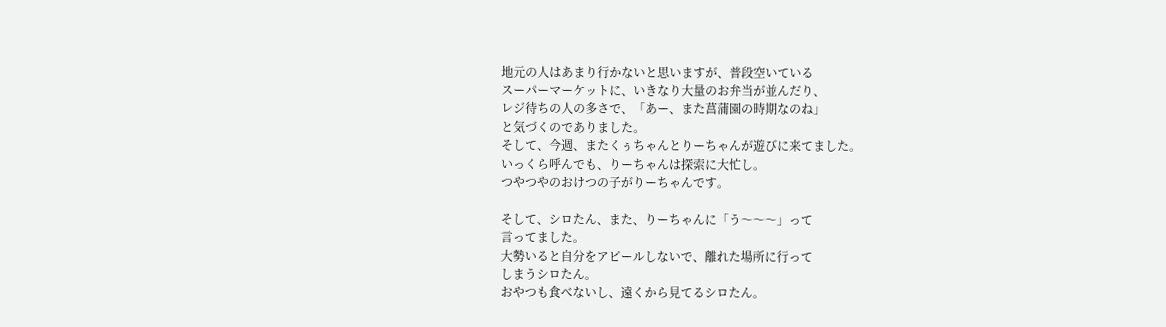地元の人はあまり行かないと思いますが、普段空いている
スーパーマーケットに、いきなり大量のお弁当が並んだり、
レジ待ちの人の多さで、「あー、また菖蒲園の時期なのね」
と気づくのでありました。
そして、今週、またくぅちゃんとりーちゃんが遊びに来てました。
いっくら呼んでも、りーちゃんは探索に大忙し。
つやつやのおけつの子がりーちゃんです。

そして、シロたん、また、りーちゃんに「う〜〜〜」って
言ってました。
大勢いると自分をアピールしないで、離れた場所に行って
しまうシロたん。
おやつも食べないし、遠くから見てるシロたん。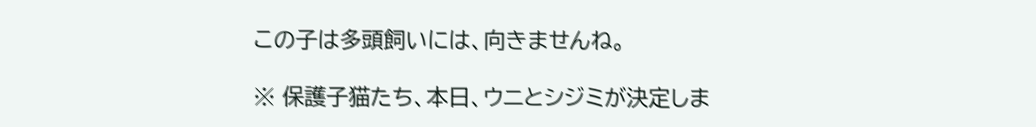この子は多頭飼いには、向きませんね。

※ 保護子猫たち、本日、ウニとシジミが決定しま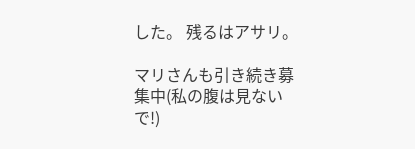した。 残るはアサリ。

マリさんも引き続き募集中(私の腹は見ないで!)